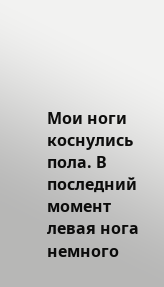Мои ноги коснулись пола. В последний момент левая нога немного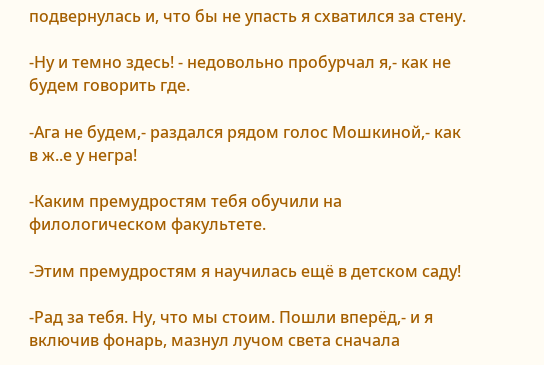подвернулась и, что бы не упасть я схватился за стену.

-Ну и темно здесь! - недовольно пробурчал я,- как не будем говорить где.

-Ага не будем,- раздался рядом голос Мошкиной,- как в ж..е у негра!

-Каким премудростям тебя обучили на филологическом факультете.

-Этим премудростям я научилась ещё в детском саду!

-Рад за тебя. Ну, что мы стоим. Пошли вперёд,- и я включив фонарь, мазнул лучом света сначала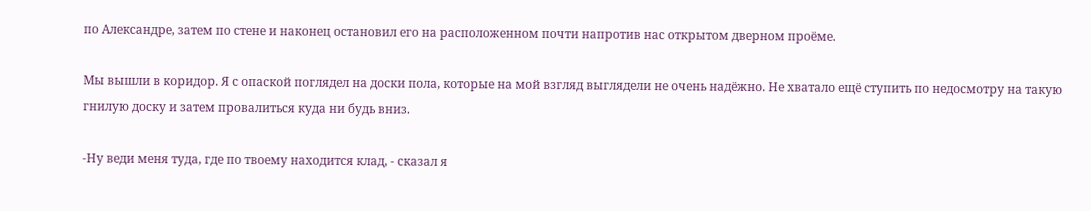по Александре, затем по стене и наконец остановил его на расположенном почти напротив нас открытом дверном проёме.

Мы вышли в коридор. Я с опаской поглядел на доски пола, которые на мой взгляд выглядели не очень надёжно. Не хватало ещё ступить по недосмотру на такую гнилую доску и затем провалиться куда ни будь вниз.

-Ну веди меня туда, где по твоему находится клад, - сказал я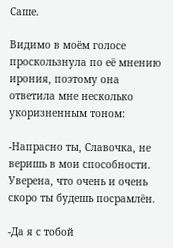Саше.

Видимо в моём голосе проскользнула по её мнению ирония, поэтому она ответила мне несколько укоризненным тоном:

-Напрасно ты, Славочка, не веришь в мои способности. Уверена, что очень и очень скоро ты будешь посрамлён.

-Да я с тобой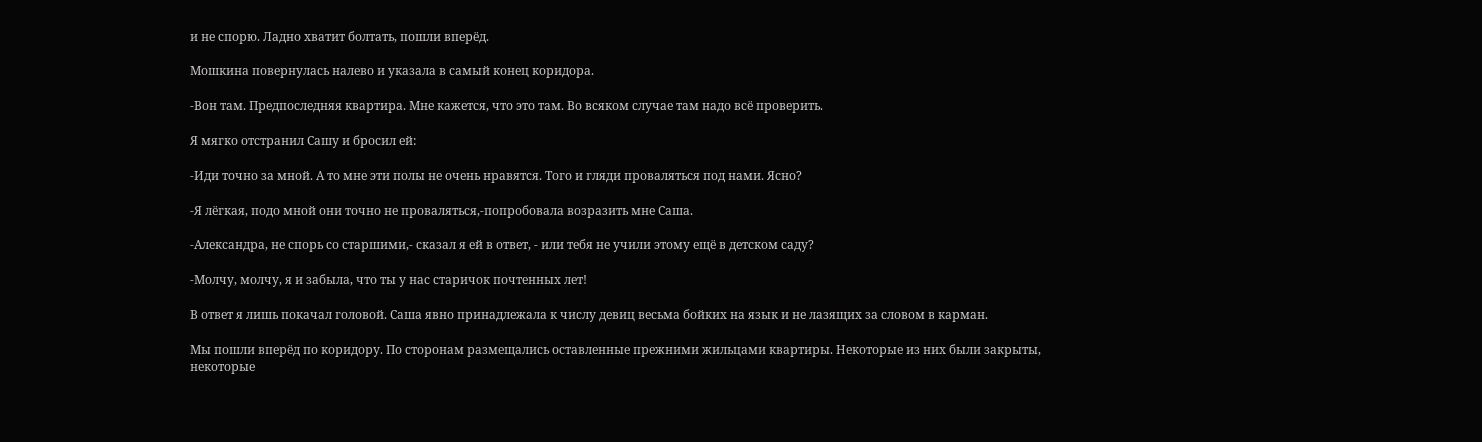и не спорю. Ладно хватит болтать, пошли вперёд.

Мошкина повернулась налево и указала в самый конец коридора.

-Вон там. Предпоследняя квартира. Мне кажется, что это там. Во всяком случае там надо всё проверить.

Я мягко отстранил Сашу и бросил ей:

-Иди точно за мной. А то мне эти полы не очень нравятся. Того и гляди проваляться под нами. Ясно?

-Я лёгкая, подо мной они точно не проваляться,-попробовала возразить мне Саша.

-Александра, не спорь со старшими,- сказал я ей в ответ, - или тебя не учили этому ещё в детском саду?

-Молчу, молчу, я и забыла, что ты у нас старичок почтенных лет!

В ответ я лишь покачал головой. Саша явно принадлежала к числу девиц весьма бойких на язык и не лазящих за словом в карман.

Мы пошли вперёд по коридору. По сторонам размещались оставленные прежними жильцами квартиры. Некоторые из них были закрыты, некоторые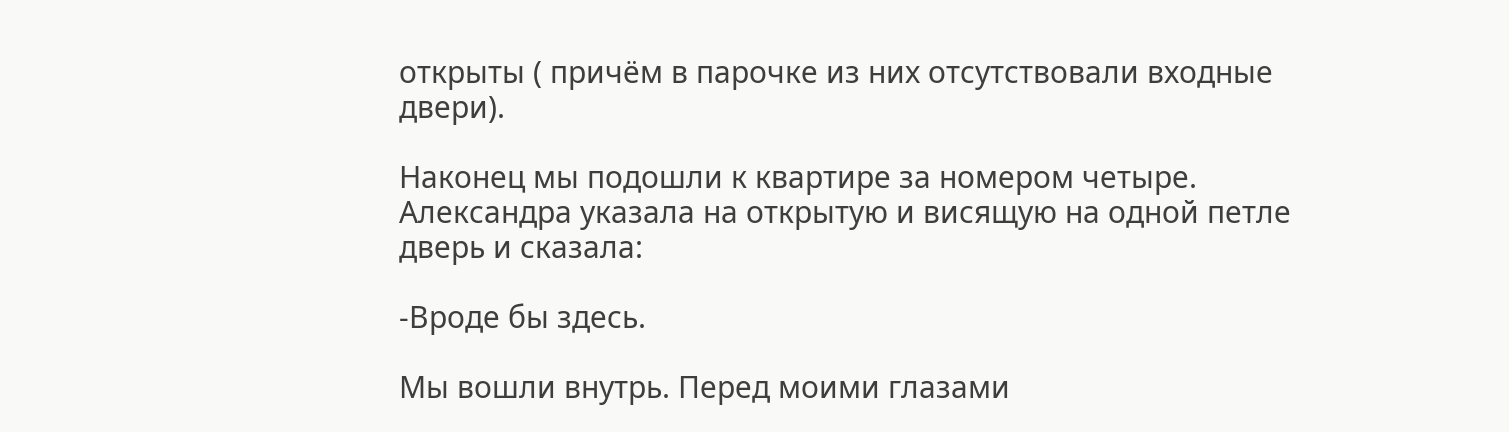открыты ( причём в парочке из них отсутствовали входные двери).

Наконец мы подошли к квартире за номером четыре. Александра указала на открытую и висящую на одной петле дверь и сказала:

-Вроде бы здесь.

Мы вошли внутрь. Перед моими глазами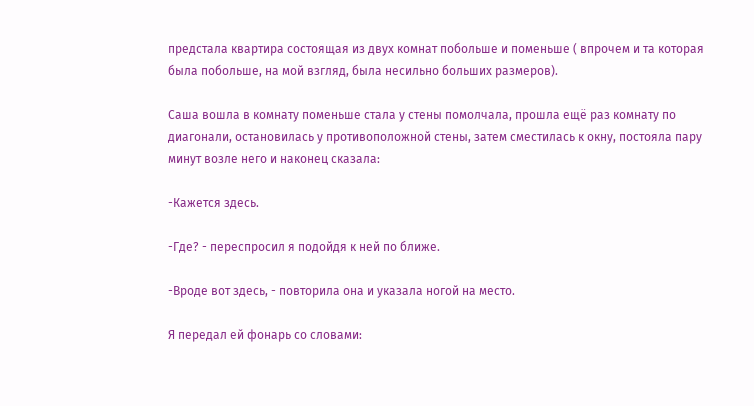предстала квартира состоящая из двух комнат побольше и поменьше ( впрочем и та которая была побольше, на мой взгляд, была несильно больших размеров).

Саша вошла в комнату поменьше стала у стены помолчала, прошла ещё раз комнату по диагонали, остановилась у противоположной стены, затем сместилась к окну, постояла пару минут возле него и наконец сказала:

-Кажется здесь.

-Где? - переспросил я подойдя к ней по ближе.

-Вроде вот здесь, - повторила она и указала ногой на место.

Я передал ей фонарь со словами: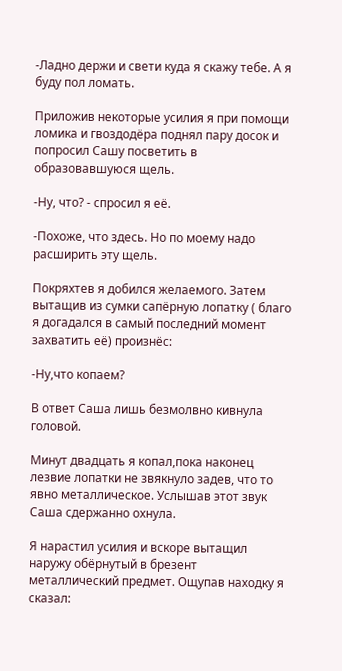-Ладно держи и свети куда я скажу тебе. А я буду пол ломать.

Приложив некоторые усилия я при помощи ломика и гвоздодёра поднял пару досок и попросил Сашу посветить в образовавшуюся щель.

-Ну, что? - спросил я её.

-Похоже, что здесь. Но по моему надо расширить эту щель.

Покряхтев я добился желаемого. Затем вытащив из сумки сапёрную лопатку ( благо я догадался в самый последний момент захватить её) произнёс:

-Ну,что копаем?

В ответ Саша лишь безмолвно кивнула головой.

Минут двадцать я копал,пока наконец лезвие лопатки не звякнуло задев, что то явно металлическое. Услышав этот звук Саша сдержанно охнула.

Я нарастил усилия и вскоре вытащил наружу обёрнутый в брезент металлический предмет. Ощупав находку я сказал: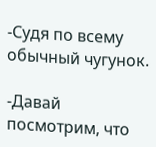-Судя по всему обычный чугунок.

-Давай посмотрим, что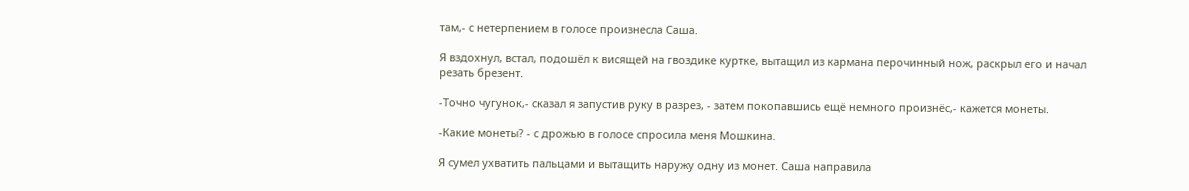там,- с нетерпением в голосе произнесла Саша.

Я вздохнул, встал, подошёл к висящей на гвоздике куртке, вытащил из кармана перочинный нож, раскрыл его и начал резать брезент.

-Точно чугунок,- сказал я запустив руку в разрез, - затем покопавшись ещё немного произнёс,- кажется монеты.

-Какие монеты? - с дрожью в голосе спросила меня Мошкина.

Я сумел ухватить пальцами и вытащить наружу одну из монет. Саша направила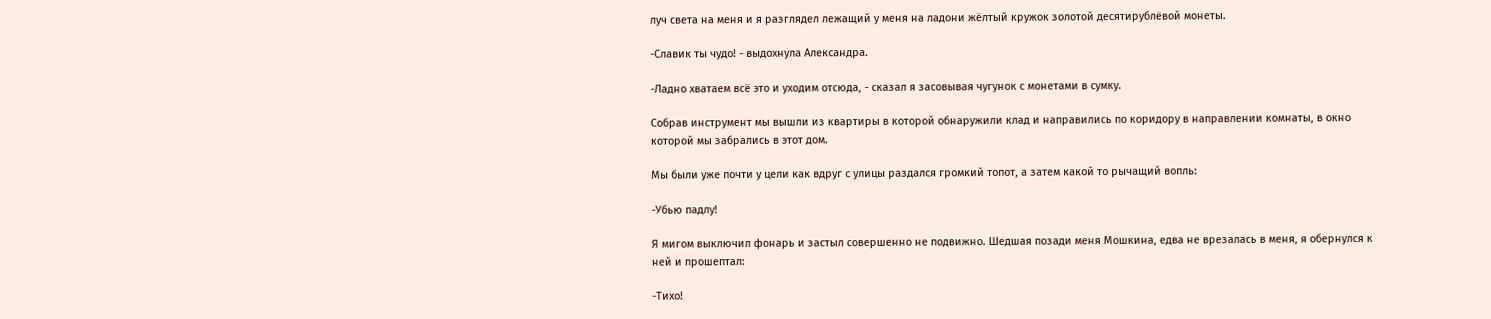луч света на меня и я разглядел лежащий у меня на ладони жёлтый кружок золотой десятирублёвой монеты.

-Славик ты чудо! - выдохнула Александра.

-Ладно хватаем всё это и уходим отсюда, - сказал я засовывая чугунок с монетами в сумку.

Собрав инструмент мы вышли из квартиры в которой обнаружили клад и направились по коридору в направлении комнаты, в окно которой мы забрались в этот дом.

Мы были уже почти у цели как вдруг с улицы раздался громкий топот, а затем какой то рычащий вопль:

-Убью падлу!

Я мигом выключил фонарь и застыл совершенно не подвижно. Шедшая позади меня Мошкина, едва не врезалась в меня, я обернулся к ней и прошептал:

-Тихо!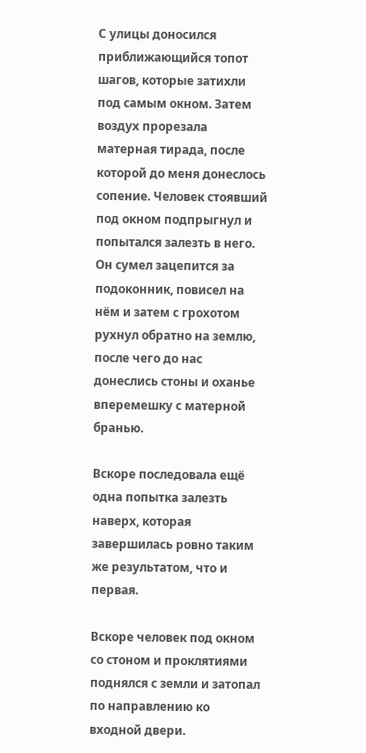С улицы доносился приближающийся топот шагов, которые затихли под самым окном. Затем воздух прорезала матерная тирада, после которой до меня донеслось сопение. Человек стоявший под окном подпрыгнул и попытался залезть в него. Он сумел зацепится за подоконник, повисел на нём и затем с грохотом рухнул обратно на землю, после чего до нас донеслись стоны и оханье вперемешку с матерной бранью.

Вскоре последовала ещё одна попытка залезть наверх, которая завершилась ровно таким же результатом, что и первая.

Вскоре человек под окном со стоном и проклятиями поднялся с земли и затопал по направлению ко входной двери.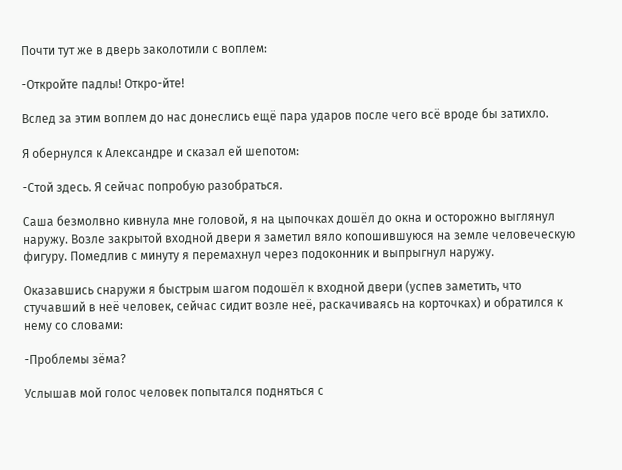Почти тут же в дверь заколотили с воплем:

-Откройте падлы! Откро-йте!

Вслед за этим воплем до нас донеслись ещё пара ударов после чего всё вроде бы затихло.

Я обернулся к Александре и сказал ей шепотом:

-Стой здесь. Я сейчас попробую разобраться.

Саша безмолвно кивнула мне головой, я на цыпочках дошёл до окна и осторожно выглянул наружу. Возле закрытой входной двери я заметил вяло копошившуюся на земле человеческую фигуру. Помедлив с минуту я перемахнул через подоконник и выпрыгнул наружу.

Оказавшись снаружи я быстрым шагом подошёл к входной двери (успев заметить, что стучавший в неё человек, сейчас сидит возле неё, раскачиваясь на корточках) и обратился к нему со словами:

-Проблемы зёма?

Услышав мой голос человек попытался подняться с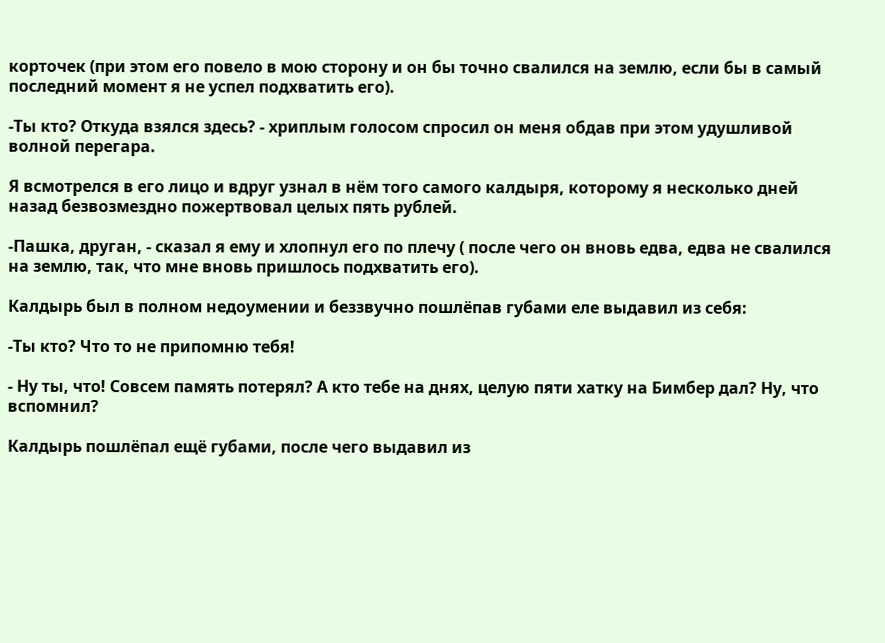корточек (при этом его повело в мою сторону и он бы точно свалился на землю, если бы в самый последний момент я не успел подхватить его).

-Ты кто? Откуда взялся здесь? - хриплым голосом спросил он меня обдав при этом удушливой волной перегара.

Я всмотрелся в его лицо и вдруг узнал в нём того самого калдыря, которому я несколько дней назад безвозмездно пожертвовал целых пять рублей.

-Пашка, друган, - сказал я ему и хлопнул его по плечу ( после чего он вновь едва, едва не свалился на землю, так, что мне вновь пришлось подхватить его).

Калдырь был в полном недоумении и беззвучно пошлёпав губами еле выдавил из себя:

-Ты кто? Что то не припомню тебя!

- Ну ты, что! Совсем память потерял? А кто тебе на днях, целую пяти хатку на Бимбер дал? Ну, что вспомнил?

Калдырь пошлёпал ещё губами, после чего выдавил из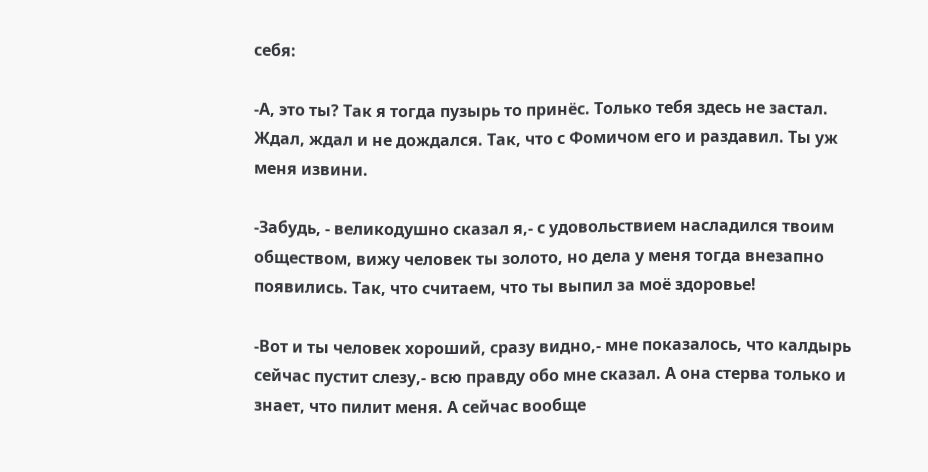себя:

-А, это ты? Так я тогда пузырь то принёс. Только тебя здесь не застал. Ждал, ждал и не дождался. Так, что с Фомичом его и раздавил. Ты уж меня извини.

-Забудь, - великодушно сказал я,- с удовольствием насладился твоим обществом, вижу человек ты золото, но дела у меня тогда внезапно появились. Так, что считаем, что ты выпил за моё здоровье!

-Вот и ты человек хороший, сразу видно,- мне показалось, что калдырь сейчас пустит слезу,- всю правду обо мне сказал. А она стерва только и знает, что пилит меня. А сейчас вообще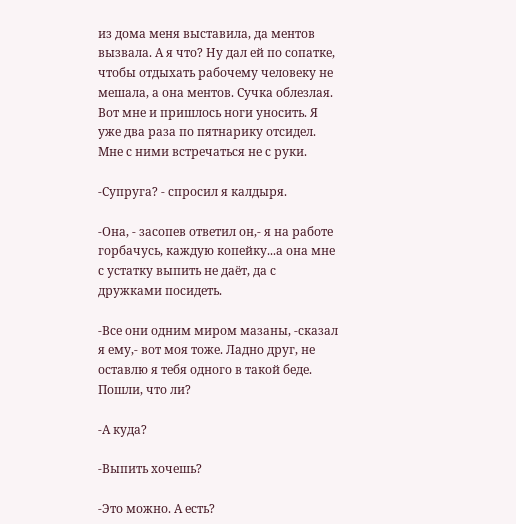из дома меня выставила, да ментов вызвала. А я что? Ну дал ей по сопатке, чтобы отдыхать рабочему человеку не мешала, а она ментов. Сучка облезлая. Вот мне и пришлось ноги уносить. Я уже два раза по пятнарику отсидел. Мне с ними встречаться не с руки.

-Супруга? - спросил я калдыря.

-Она, - засопев ответил он,- я на работе горбачусь, каждую копейку...а она мне с устатку выпить не даёт, да с дружками посидеть.

-Все они одним миром мазаны, -сказал я ему,- вот моя тоже. Ладно друг, не оставлю я тебя одного в такой беде. Пошли, что ли?

-А куда?

-Выпить хочешь?

-Это можно. А есть?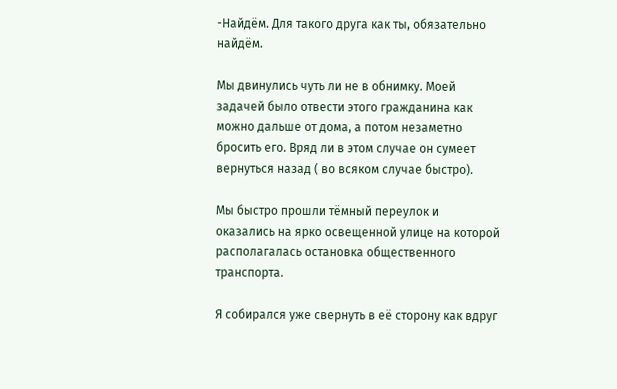-Найдём. Для такого друга как ты, обязательно найдём.

Мы двинулись чуть ли не в обнимку. Моей задачей было отвести этого гражданина как можно дальше от дома, а потом незаметно бросить его. Вряд ли в этом случае он сумеет вернуться назад ( во всяком случае быстро).

Мы быстро прошли тёмный переулок и оказались на ярко освещенной улице на которой располагалась остановка общественного транспорта.

Я собирался уже свернуть в её сторону как вдруг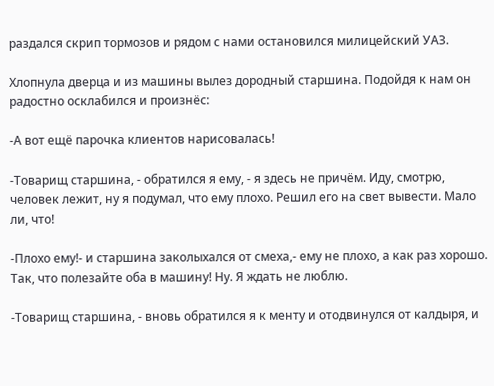раздался скрип тормозов и рядом с нами остановился милицейский УАЗ.

Хлопнула дверца и из машины вылез дородный старшина. Подойдя к нам он радостно осклабился и произнёс:

-А вот ещё парочка клиентов нарисовалась!

-Товарищ старшина, - обратился я ему, - я здесь не причём. Иду, смотрю, человек лежит, ну я подумал, что ему плохо. Решил его на свет вывести. Мало ли, что!

-Плохо ему!- и старшина заколыхался от смеха,- ему не плохо, а как раз хорошо. Так, что полезайте оба в машину! Ну. Я ждать не люблю.

-Товарищ старшина, - вновь обратился я к менту и отодвинулся от калдыря, и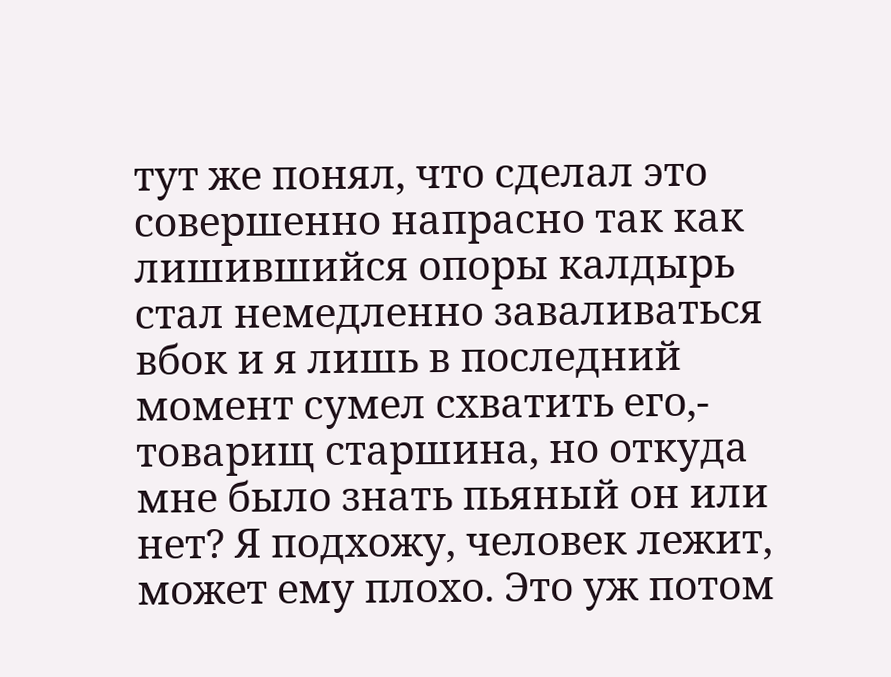тут же понял, что сделал это совершенно напрасно так как лишившийся опоры калдырь стал немедленно заваливаться вбок и я лишь в последний момент сумел схватить его,- товарищ старшина, но откуда мне было знать пьяный он или нет? Я подхожу, человек лежит, может ему плохо. Это уж потом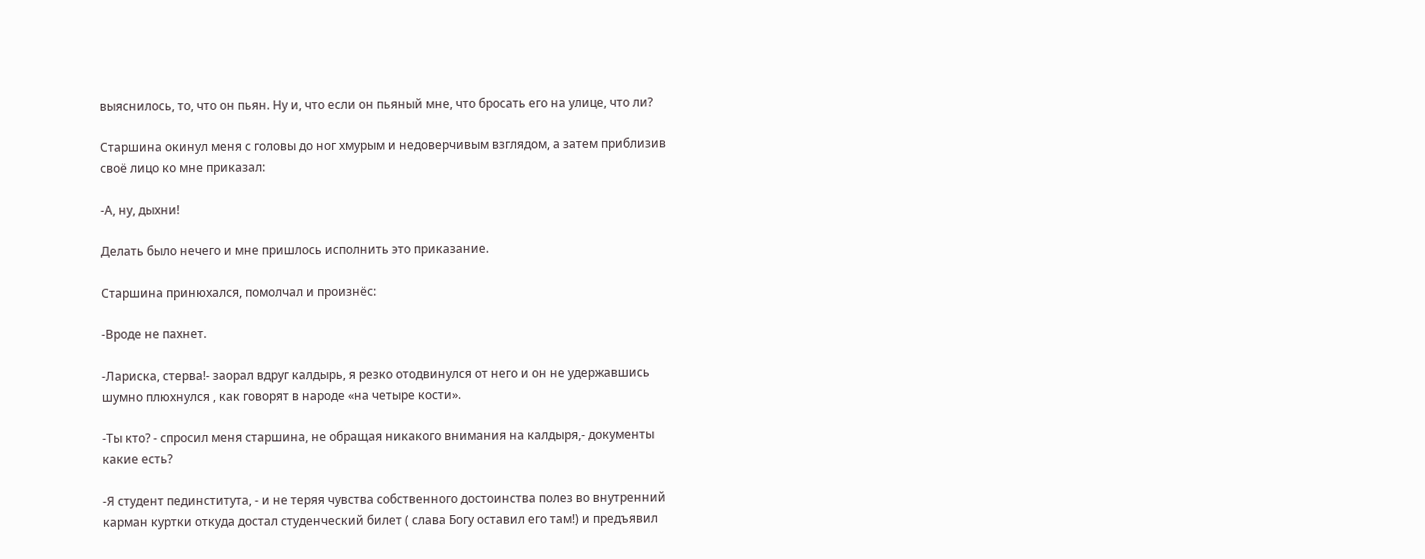выяснилось, то, что он пьян. Ну и, что если он пьяный мне, что бросать его на улице, что ли?

Старшина окинул меня с головы до ног хмурым и недоверчивым взглядом, а затем приблизив своё лицо ко мне приказал:

-А, ну, дыхни!

Делать было нечего и мне пришлось исполнить это приказание.

Старшина принюхался, помолчал и произнёс:

-Вроде не пахнет.

-Лариска, стерва!- заорал вдруг калдырь, я резко отодвинулся от него и он не удержавшись шумно плюхнулся , как говорят в народе «на четыре кости».

-Ты кто? - спросил меня старшина, не обращая никакого внимания на калдыря,- документы какие есть?

-Я студент пединститута, - и не теряя чувства собственного достоинства полез во внутренний карман куртки откуда достал студенческий билет ( слава Богу оставил его там!) и предъявил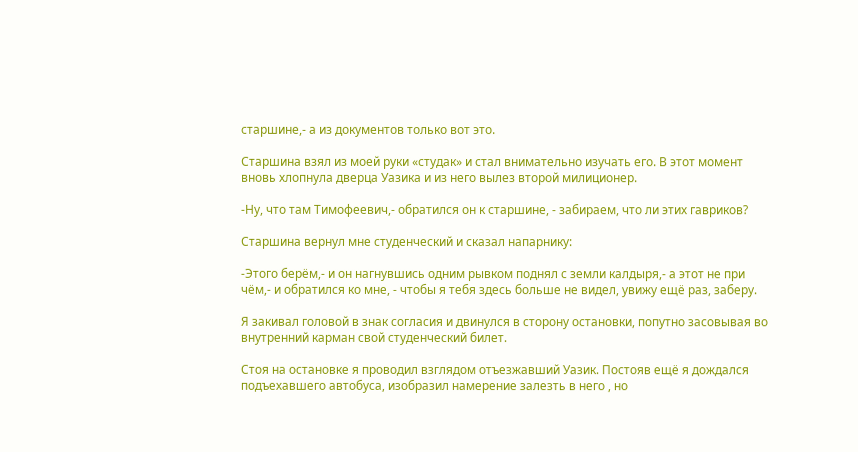старшине,- а из документов только вот это.

Старшина взял из моей руки «студак» и стал внимательно изучать его. В этот момент вновь хлопнула дверца Уазика и из него вылез второй милиционер.

-Ну, что там Тимофеевич,- обратился он к старшине, - забираем, что ли этих гавриков?

Старшина вернул мне студенческий и сказал напарнику:

-Этого берём,- и он нагнувшись одним рывком поднял с земли калдыря,- а этот не при чём,- и обратился ко мне, - чтобы я тебя здесь больше не видел, увижу ещё раз, заберу.

Я закивал головой в знак согласия и двинулся в сторону остановки, попутно засовывая во внутренний карман свой студенческий билет.

Стоя на остановке я проводил взглядом отъезжавший Уазик. Постояв ещё я дождался подъехавшего автобуса, изобразил намерение залезть в него , но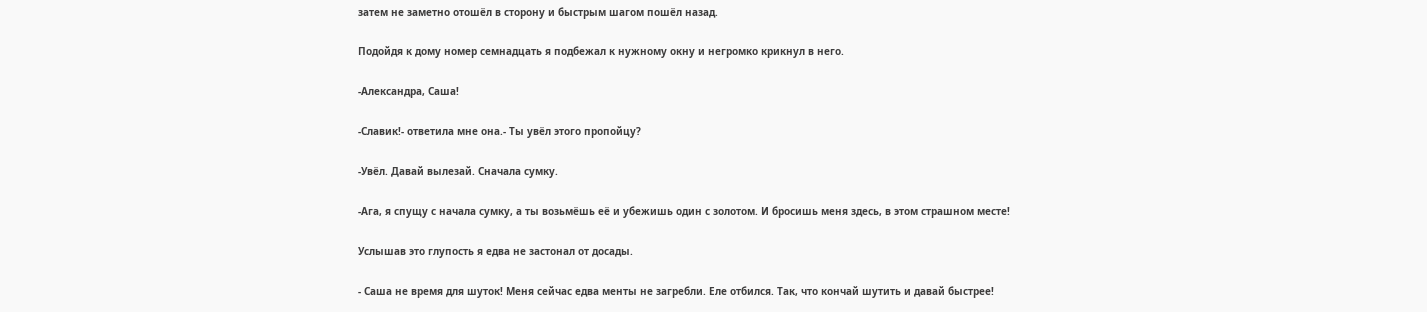затем не заметно отошёл в сторону и быстрым шагом пошёл назад.

Подойдя к дому номер семнадцать я подбежал к нужному окну и негромко крикнул в него.

-Александра, Саша!

-Славик!- ответила мне она.- Ты увёл этого пропойцу?

-Увёл. Давай вылезай. Сначала сумку.

-Ага, я спущу с начала сумку, а ты возьмёшь её и убежишь один с золотом. И бросишь меня здесь, в этом страшном месте!

Услышав это глупость я едва не застонал от досады.

- Саша не время для шуток! Меня сейчас едва менты не загребли. Еле отбился. Так, что кончай шутить и давай быстрее!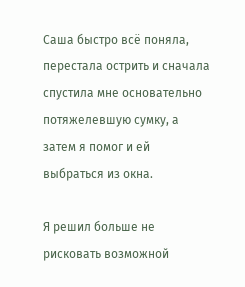Саша быстро всё поняла, перестала острить и сначала спустила мне основательно потяжелевшую сумку, а затем я помог и ей выбраться из окна.

Я решил больше не рисковать возможной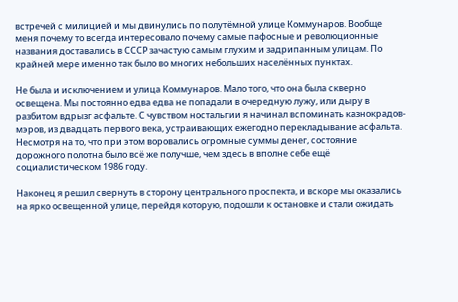встречей с милицией и мы двинулись по полутёмной улице Коммунаров. Вообще меня почему то всегда интересовало почему самые пафосные и революционные названия доставались в СССР зачастую самым глухим и задрипанным улицам. По крайней мере именно так было во многих небольших населённых пунктах.

Не была и исключением и улица Коммунаров. Мало того, что она была скверно освещена. Мы постоянно едва едва не попадали в очередную лужу, или дыру в разбитом вдрызг асфальте. С чувством ностальгии я начинал вспоминать казнокрадов- мэров, из двадцать первого века, устраивающих ежегодно перекладывание асфальта. Несмотря на то, что при этом воровались огромные суммы денег, состояние дорожного полотна было всё же получше, чем здесь в вполне себе ещё социалистическом 1986 году.

Наконец я решил свернуть в сторону центрального проспекта, и вскоре мы оказались на ярко освещенной улице, перейдя которую, подошли к остановке и стали ожидать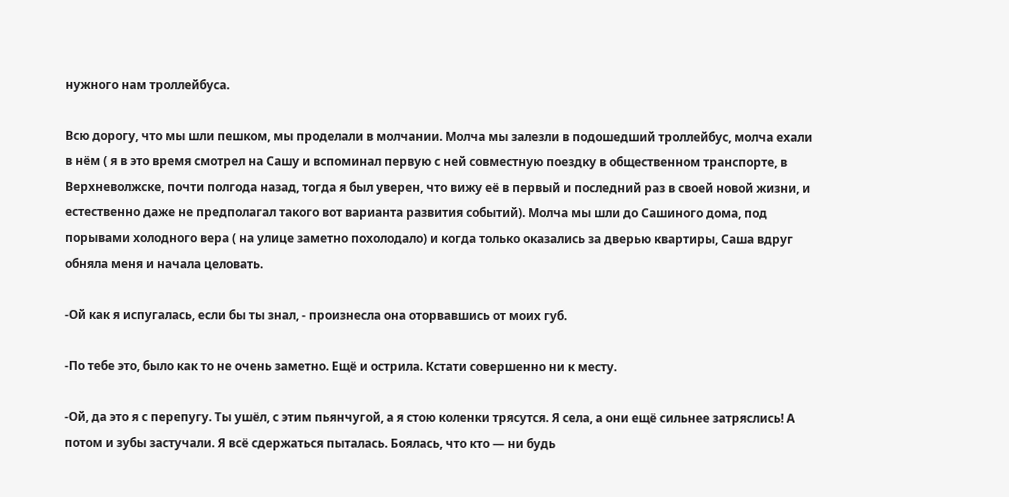нужного нам троллейбуса.

Всю дорогу, что мы шли пешком, мы проделали в молчании. Молча мы залезли в подошедший троллейбус, молча ехали в нём ( я в это время смотрел на Сашу и вспоминал первую с ней совместную поездку в общественном транспорте, в Верхневолжске, почти полгода назад, тогда я был уверен, что вижу её в первый и последний раз в своей новой жизни, и естественно даже не предполагал такого вот варианта развития событий). Молча мы шли до Сашиного дома, под порывами холодного вера ( на улице заметно похолодало) и когда только оказались за дверью квартиры, Саша вдруг обняла меня и начала целовать.

-Ой как я испугалась, если бы ты знал, - произнесла она оторвавшись от моих губ.

-По тебе это, было как то не очень заметно. Ещё и острила. Кстати совершенно ни к месту.

-Ой, да это я с перепугу. Ты ушёл, с этим пьянчугой, а я стою коленки трясутся. Я села, а они ещё сильнее затряслись! А потом и зубы застучали. Я всё сдержаться пыталась. Боялась, что кто — ни будь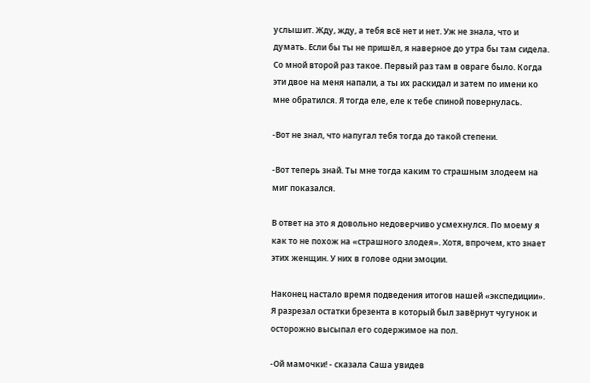услышит. Жду, жду, а тебя всё нет и нет. Уж не знала, что и думать. Если бы ты не пришёл, я наверное до утра бы там сидела. Со мной второй раз такое. Первый раз там в овраге было. Когда эти двое на меня напали, а ты их раскидал и затем по имени ко мне обратился. Я тогда еле, еле к тебе спиной повернулась.

-Вот не знал, что напугал тебя тогда до такой степени.

-Вот теперь знай. Ты мне тогда каким то страшным злодеем на миг показался.

В ответ на это я довольно недоверчиво усмехнулся. По моему я как то не похож на «страшного злодея». Хотя, впрочем, кто знает этих женщин. У них в голове одни эмоции.

Наконец настало время подведения итогов нашей «экспедиции». Я разрезал остатки брезента в который был завёрнут чугунок и осторожно высыпал его содержимое на пол.

-Ой мамочки! - сказала Саша увидев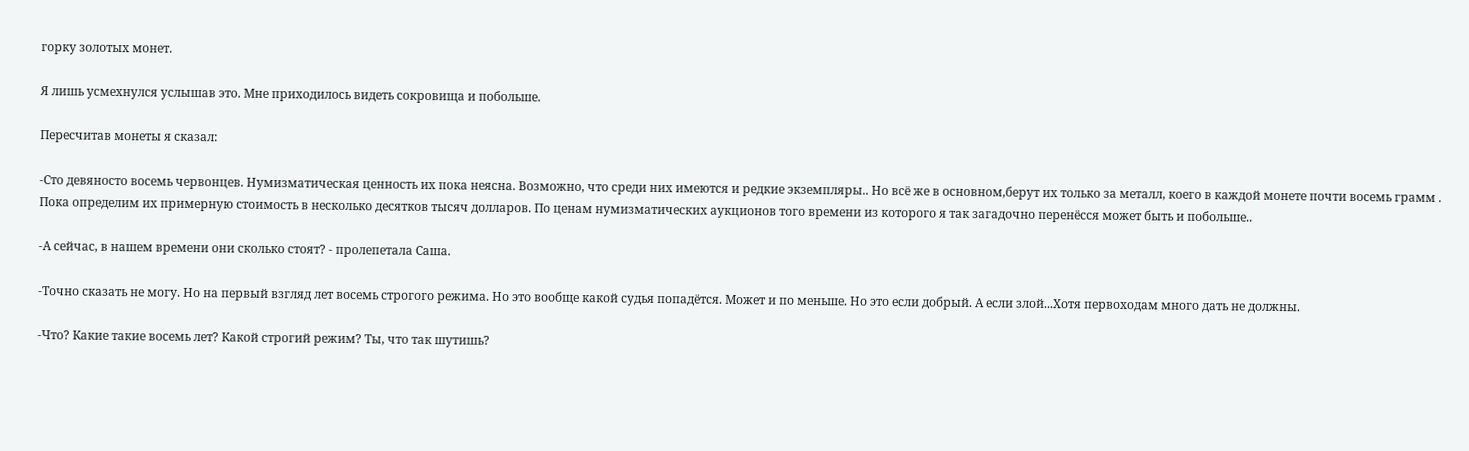горку золотых монет.

Я лишь усмехнулся услышав это. Мне приходилось видеть сокровища и побольше.

Пересчитав монеты я сказал:

-Сто девяносто восемь червонцев. Нумизматическая ценность их пока неясна. Возможно, что среди них имеются и редкие экземпляры.. Но всё же в основном,берут их только за металл, коего в каждой монете почти восемь грамм . Пока определим их примерную стоимость в несколько десятков тысяч долларов. По ценам нумизматических аукционов того времени из которого я так загадочно перенёсся может быть и побольше..

-А сейчас, в нашем времени они сколько стоят? - пролепетала Саша.

-Точно сказать не могу. Но на первый взгляд лет восемь строгого режима. Но это вообще какой судья попадётся. Может и по меньше. Но это если добрый. А если злой...Хотя первоходам много дать не должны.

-Что? Какие такие восемь лет? Какой строгий режим? Ты, что так шутишь?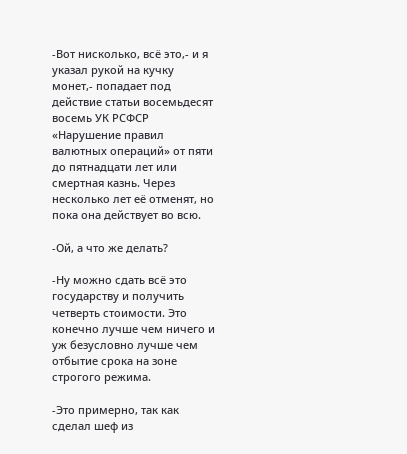-Вот нисколько, всё это,- и я указал рукой на кучку монет,- попадает под действие статьи восемьдесят восемь УК РСФСР «Нарушение правил валютных операций» от пяти до пятнадцати лет или смертная казнь. Через несколько лет её отменят, но пока она действует во всю.

-Ой, а что же делать?

-Ну можно сдать всё это государству и получить четверть стоимости. Это конечно лучше чем ничего и уж безусловно лучше чем отбытие срока на зоне строгого режима.

-Это примерно, так как сделал шеф из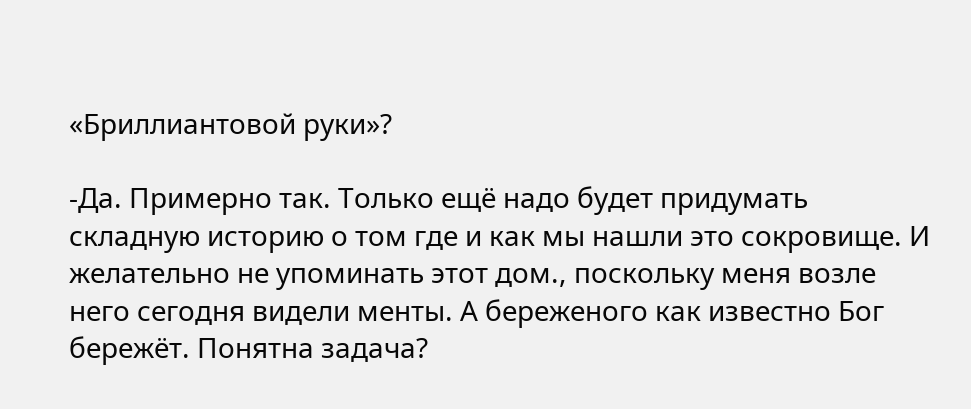«Бриллиантовой руки»?

-Да. Примерно так. Только ещё надо будет придумать складную историю о том где и как мы нашли это сокровище. И желательно не упоминать этот дом., поскольку меня возле него сегодня видели менты. А береженого как известно Бог бережёт. Понятна задача?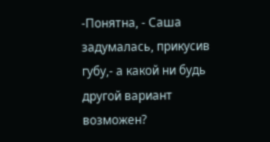-Понятна, - Саша задумалась, прикусив губу,- а какой ни будь другой вариант возможен?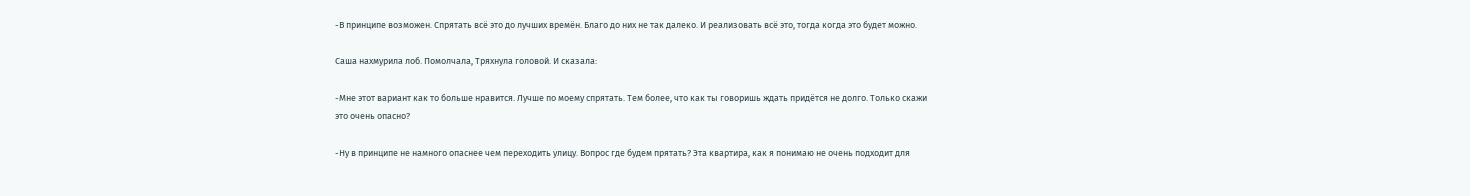-В принципе возможен. Спрятать всё это до лучших времён. Благо до них не так далеко. И реализовать всё это, тогда когда это будет можно.

Саша нахмурила лоб. Помолчала, Тряхнула головой. И сказала:

-Мне этот вариант как то больше нравится. Лучше по моему спрятать. Тем более, что как ты говоришь ждать придётся не долго. Только скажи это очень опасно?

-Ну в принципе не намного опаснее чем переходить улицу. Вопрос где будем прятать? Эта квартира, как я понимаю не очень подходит для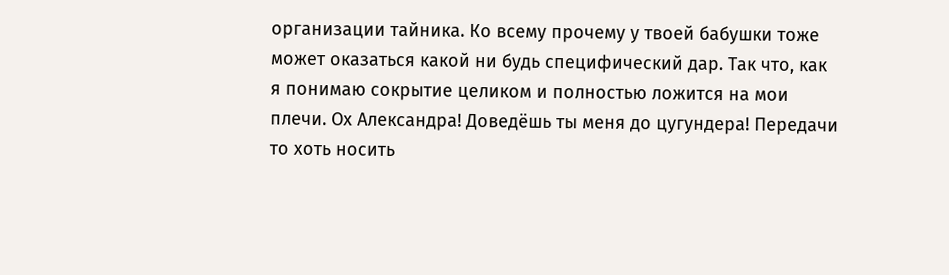организации тайника. Ко всему прочему у твоей бабушки тоже может оказаться какой ни будь специфический дар. Так что, как я понимаю сокрытие целиком и полностью ложится на мои плечи. Ох Александра! Доведёшь ты меня до цугундера! Передачи то хоть носить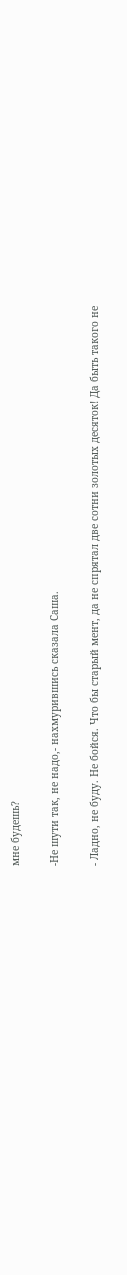мне будешь?

-Не шути так, не надо,- нахмурившись сказала Саша.

- Ладно, не буду. Не бойся. Что бы старый мент, да не спрятал две сотни золотых десяток! Да быть такого не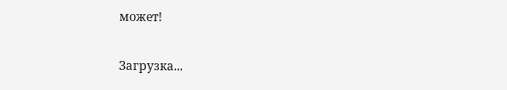может!

Загрузка...